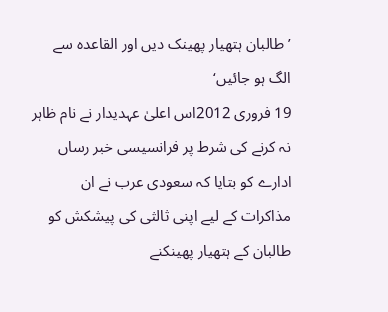’طالبان ہتھیار پھینک دیں اور القاعدہ سے الگ ہو جائیں‘
19 فروری 2012اس اعلیٰ عہدیدار نے نام ظاہر نہ کرنے کی شرط پر فرانسیسی خبر رساں ادارے کو بتایا کہ سعودی عرب نے ان مذاکرات کے لیے اپنی ثالثی کی پیشکش کو طالبان کے ہتھیار پھینکنے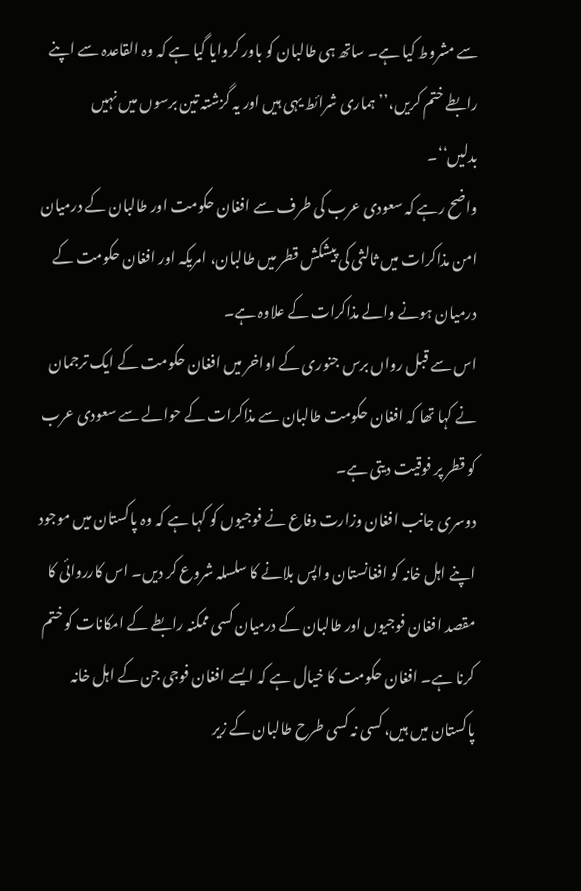سے مشروط کیا ہے۔ ساتھ ہی طالبان کو باور کروایا گیا ہے کہ وہ القاعدہ سے اپنے رابطے ختم کریں،’’ہماری شرائط یہی ہیں اور یہ گزشتہ تین برسوں میں نہیں بدلیں‘‘۔
واضح رہے کہ سعودی عرب کی طرف سے افغان حکومت اور طالبان کے درمیان امن مذاکرات میں ثالثی کی پیشکش قطر میں طالبان، امریکہ اور افغان حکومت کے درمیان ہونے والے مذاکرات کے علاوہ ہے۔
اس سے قبل رواں برس جنوری کے اواخر میں افغان حکومت کے ایک ترجمان نے کہا تھا کہ افغان حکومت طالبان سے مذاکرات کے حوالے سے سعودی عرب کو قطر پر فوقیت دیتی ہے۔
دوسری جانب افغان وزارت دفاع نے فوجیوں کو کہا ہے کہ وہ پاکستان میں موجود اپنے اہل خانہ کو افغانستان واپس بلانے کا سلسلہ شروع کر دیں۔ اس کارروائی کا مقصد افغان فوجیوں اور طالبان کے درمیان کسی ممکنہ رابطے کے امکانات کو ختم کرنا ہے۔ افغان حکومت کا خیال ہے کہ ایسے افغان فوجی جن کے اہل خانہ پاکستان میں ہیں، کسی نہ کسی طرح طالبان کے زیر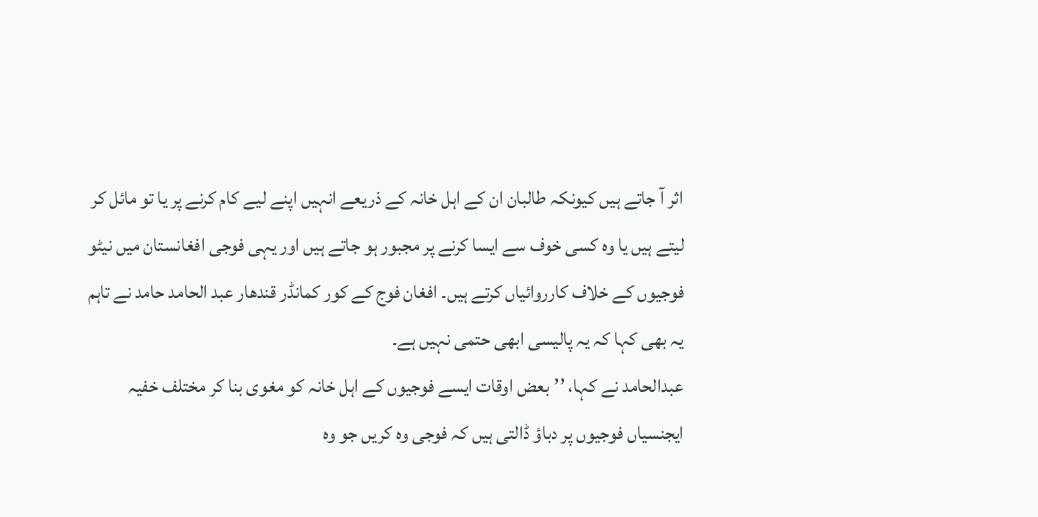اثر آ جاتے ہیں کیونکہ طالبان ان کے اہل خانہ کے ذریعے انہیں اپنے لیے کام کرنے پر یا تو مائل کر لیتے ہیں یا وہ کسی خوف سے ایسا کرنے پر مجبور ہو جاتے ہیں اور یہی فوجی افغانستان میں نیٹو فوجیوں کے خلاف کارروائیاں کرتے ہیں۔ افغان فوج کے کور کمانڈر قندھار عبد الحامد حامد نے تاہم یہ بھی کہا کہ یہ پالیسی ابھی حتمی نہیں ہے۔
عبدالحامد نے کہا، ’’بعض اوقات ایسے فوجیوں کے اہل خانہ کو مغوی بنا کر مختلف خفیہ ایجنسیاں فوجیوں پر دباؤ ڈالتی ہیں کہ فوجی وہ کریں جو وہ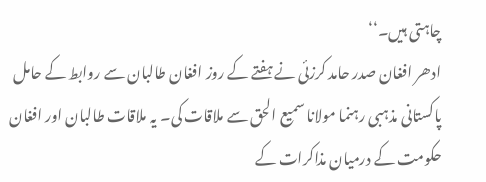چاہتی ہیں۔‘‘
ادھر افغان صدر حامد کرزئی نے ہفتے کے روز افغان طالبان سے روابط کے حامل پاکستانی مذہبی رہنما مولانا سمیع الحق سے ملاقات کی۔ یہ ملاقات طالبان اور افغان حکومت کے درمیان مذاکرات کے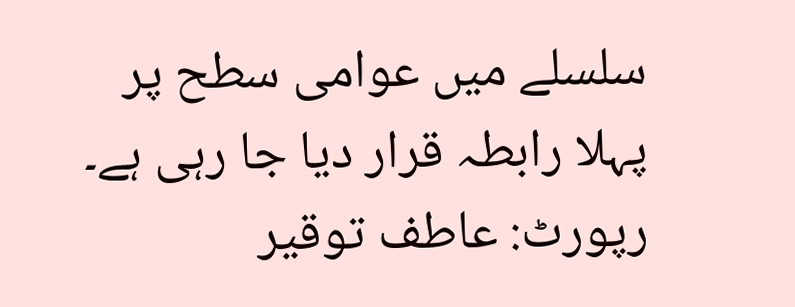سلسلے میں عوامی سطح پر پہلا رابطہ قرار دیا جا رہی ہے۔
رپورٹ: عاطف توقیر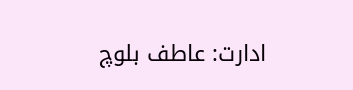ادارت: عاطف بلوچ